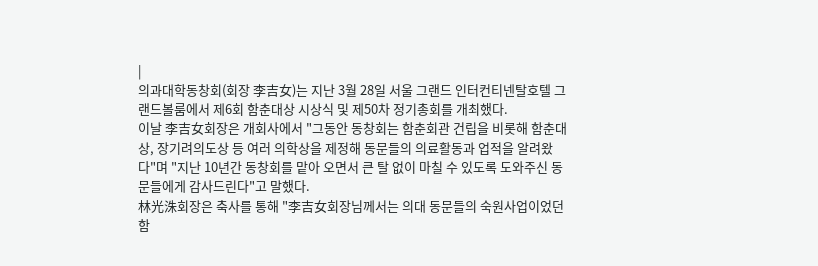|
의과대학동창회(회장 李吉女)는 지난 3월 28일 서울 그랜드 인터컨티넨탈호텔 그랜드볼룸에서 제6회 함춘대상 시상식 및 제50차 정기총회를 개최했다.
이날 李吉女회장은 개회사에서 "그동안 동창회는 함춘회관 건립을 비롯해 함춘대상, 장기려의도상 등 여러 의학상을 제정해 동문들의 의료활동과 업적을 알려왔다"며 "지난 10년간 동창회를 맡아 오면서 큰 탈 없이 마칠 수 있도록 도와주신 동문들에게 감사드린다"고 말했다.
林光洙회장은 축사를 통해 "李吉女회장님께서는 의대 동문들의 숙원사업이었던 함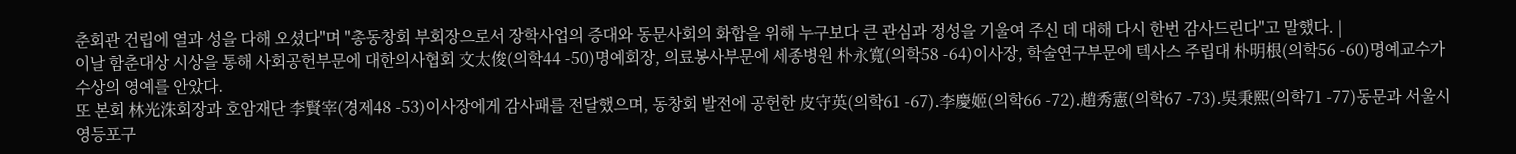춘회관 건립에 열과 성을 다해 오셨다"며 "총동창회 부회장으로서 장학사업의 증대와 동문사회의 화합을 위해 누구보다 큰 관심과 정성을 기울여 주신 데 대해 다시 한번 감사드린다"고 말했다. |
이날 함춘대상 시상을 통해 사회공헌부문에 대한의사협회 文太俊(의학44 -50)명예회장, 의료봉사부문에 세종병원 朴永寬(의학58 -64)이사장, 학술연구부문에 텍사스 주립대 朴明根(의학56 -60)명예교수가 수상의 영예를 안았다.
또 본회 林光洙회장과 호암재단 李賢宰(경제48 -53)이사장에게 감사패를 전달했으며, 동창회 발전에 공헌한 皮守英(의학61 -67)․李慶姬(의학66 -72)․趙秀憲(의학67 -73)․吳秉熙(의학71 -77)동문과 서울시 영등포구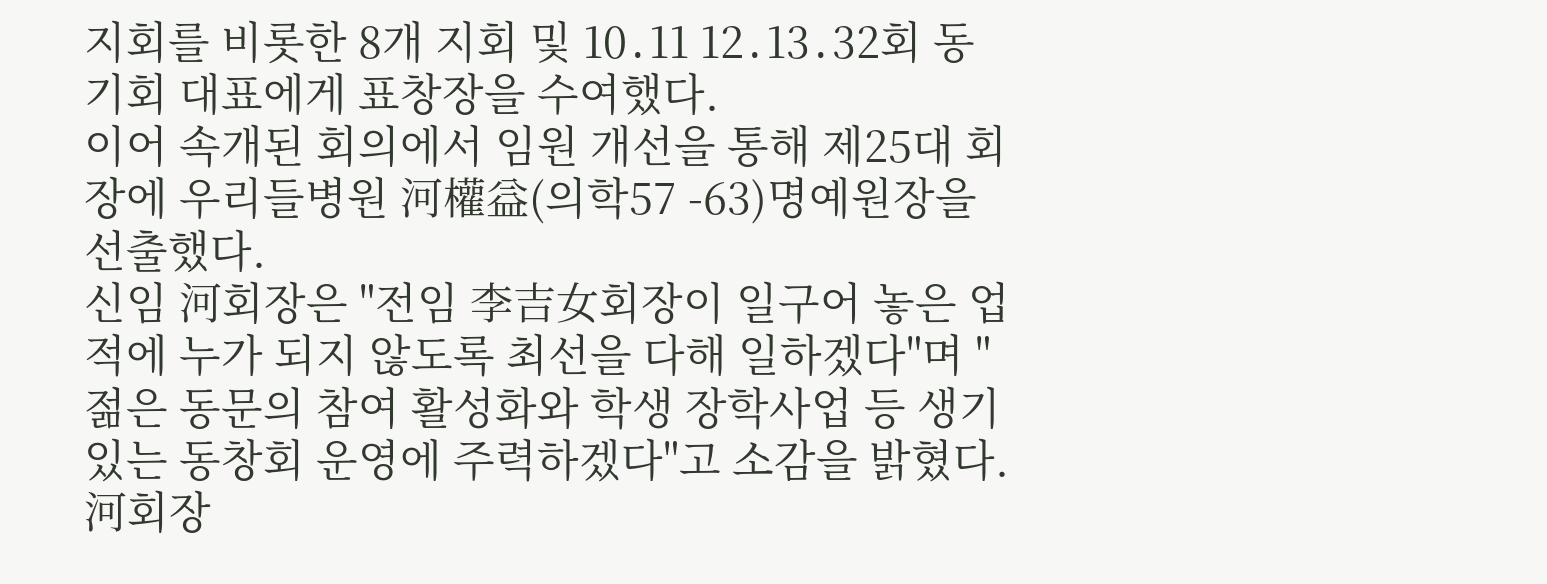지회를 비롯한 8개 지회 및 10․11 12․13․32회 동기회 대표에게 표창장을 수여했다.
이어 속개된 회의에서 임원 개선을 통해 제25대 회장에 우리들병원 河權益(의학57 -63)명예원장을 선출했다.
신임 河회장은 "전임 李吉女회장이 일구어 놓은 업적에 누가 되지 않도록 최선을 다해 일하겠다"며 "젊은 동문의 참여 활성화와 학생 장학사업 등 생기 있는 동창회 운영에 주력하겠다"고 소감을 밝혔다.
河회장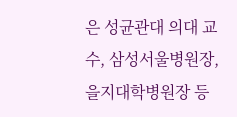은 성균관대 의대 교수, 삼성서울병원장, 을지대학병원장 등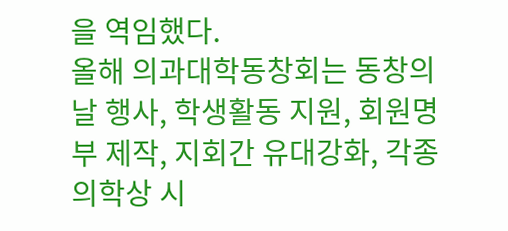을 역임했다.
올해 의과대학동창회는 동창의 날 행사, 학생활동 지원, 회원명부 제작, 지회간 유대강화, 각종 의학상 시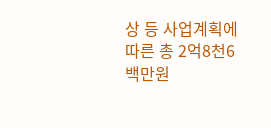상 등 사업계획에 따른 총 2억8천6백만원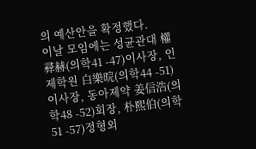의 예산안을 확정했다.
이날 모임에는 성균관대 權彛赫(의학41 -47)이사장, 인제학원 白樂晥(의학44 -51)이사장, 동아제약 姜信浩(의학48 -52)회장, 朴熙伯(의학51 -57)정형외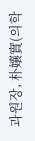과원장, 朴孃實(의학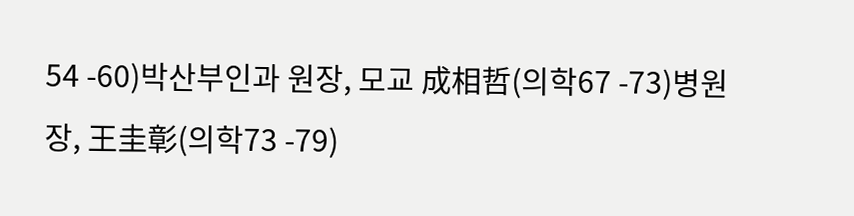54 -60)박산부인과 원장, 모교 成相哲(의학67 -73)병원장, 王圭彰(의학73 -79)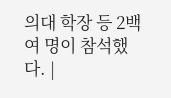의대 학장 등 2백여 명이 참석했다. |